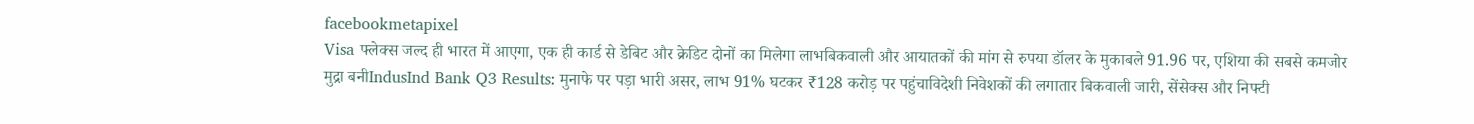facebookmetapixel
Visa फ्लेक्स जल्द ही भारत में आएगा, एक ही कार्ड से डेबिट और क्रेडिट दोनों का मिलेगा लाभबिकवाली और आयातकों की मांग से रुपया डॉलर के मुकाबले 91.96 पर, एशिया की सबसे कमजोर मुद्रा बनीIndusInd Bank Q3 Results: मुनाफे पर पड़ा भारी असर, लाभ 91% घटकर ₹128 करोड़ पर पहुंचाविदेशी निवेशकों की लगातार बिकवाली जारी, सेंसेक्स और निफ्टी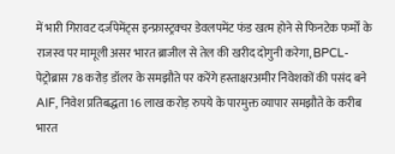में भारी गिरावट दर्जपेमेंट्स इन्फ्रास्ट्रक्चर डेवलपमेंट फंड खत्म होने से फिनटेक फर्मों के राजस्व पर मामूली असर भारत ब्राजील से तेल की खरीद दोगुनी करेगा, BPCL-पेट्रोब्रास 78 करोड़ डॉलर के समझौते पर करेंगे हस्ताक्षरअमीर निवेशकों की पसंद बने AIF, निवेश प्रतिबद्धता 16 लाख करोड़ रुपये के पारमुक्त व्यापार समझौते के करीब भारत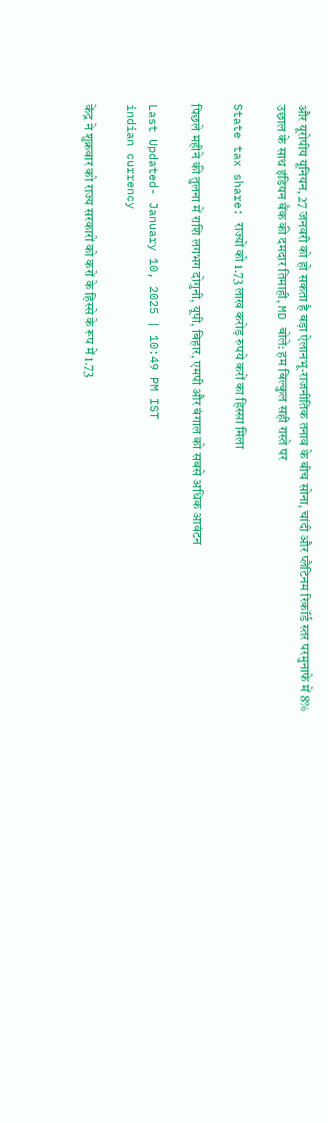और यूरोपीय यूनियन, 27 जनवरी को हो सकता है बड़ा ऐलानभू-राजनीतिक तनाव के बीच सोना, चांदी और प्लैटिनम रिकॉर्ड स्तर परमुनाफे में 8% उछाल के साथ इंडियन बैंक की दमदार तिमाही, MD बोले: हम बिल्कुल सही रास्ते पर

State tax share: राज्यों को 1.73 लाख करोड़ रुपये करों का हिस्सा मिला

पिछले महीने की तुलना में राशि लगभग दोगुनी, यूपी, बिहार, एमपी और बंगाल को सबसे अधिक आवंटन

Last Updated- January 10, 2025 | 10:49 PM IST
indian currency

केंद्र ने शुक्रवार को राज्य सरकारों को करों के हिस्से के रूप में 1.73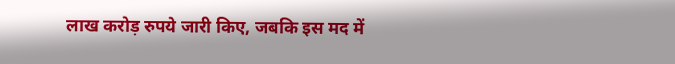लाख करोड़ रुपये जारी किए, जबकि इस मद में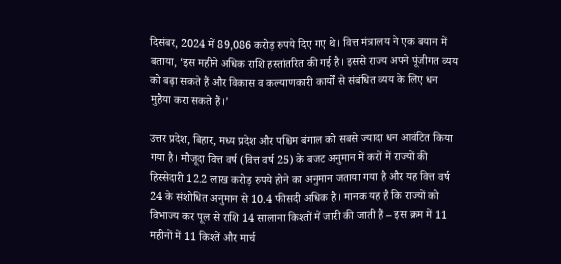दिसंबर, 2024 में 89,086 करोड़ रुपये दिए गए थे। वित्त मंत्रालय ने एक बयान में बताया, ‘इस महीने अधिक राशि हस्तांतरित की गई है। इससे राज्य अपने पूंजीगत व्यय को बढ़ा सकते हैं और विकास व कल्याणकारी कार्यों से संबंधित व्यय के लिए धन मुहैया करा सकते हैं।’

उत्तर प्रदेश, बिहार, मध्य प्रदेश और पश्चिम बंगाल को सबसे ज्यादा धन आवंटित किया गया है। मौजूदा वित्त वर्ष (वित्त वर्ष 25) के बजट अनुमान में करों में राज्यों की हिस्सेदारी 12.2 लाख करोड़ रुपये होने का अनुमान जताया गया है और यह वित्त वर्ष 24 के संशोधित अनुमान से 10.4 फीसदी अधिक है। मानक यह है कि राज्यों को विभाज्य कर पूल से राशि 14 सालाना किश्तों में जारी की जाती हैं – इस क्रम में 11 महीनों में 11 किश्तें और मार्च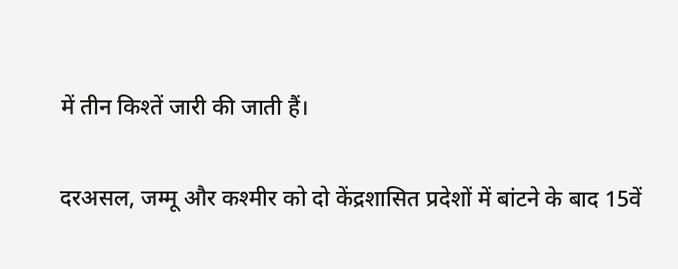में तीन किश्तें जारी की जाती हैं।

दरअसल, जम्मू और कश्मीर को दो केंद्रशासित प्रदेशों में बांटने के बाद 15वें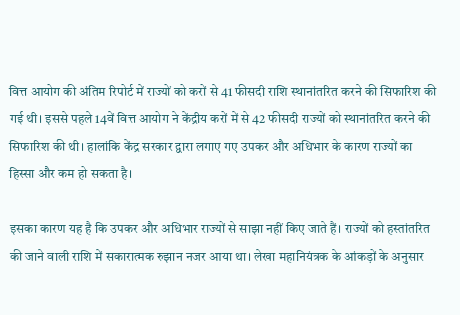वित्त आयोग की अंतिम रिपोर्ट में राज्यों को करों से 41 फीसदी राशि स्थानांतरित करने की सिफारिश की गई थी। इससे पहले 14वें वित्त आयोग ने केंद्रीय करों में से 42 फीसदी राज्यों को स्थानांतरित करने की सिफारिश की थी। हालांकि केंद्र सरकार द्वारा लगाए गए उपकर और अधिभार के कारण राज्यों का हिस्सा और कम हो सकता है।

इसका कारण यह है कि उपकर और अधिभार राज्यों से साझा नहीं किए जाते हैं। राज्यों को हस्तांतरित की जाने वाली राशि में सकारात्मक रुझान नजर आया था। लेखा महानियंत्रक के आंकड़ों के अनुसार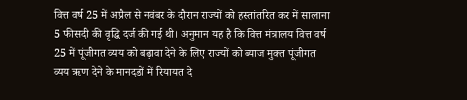वित्त वर्ष 25 में अप्रैल से नवंबर के दौरान राज्यों को हस्तांतरित कर में सालाना 5 फीसदी की वृद्धि दर्ज की गई थी। अनुमान यह है कि वित्त मंत्रालय वित्त वर्ष 25 में पूंजीगत व्यय को बढ़ावा देने के लिए राज्यों को ब्याज मुक्त पूंजीगत व्यय ऋण देने के मानदडों में रियायत दे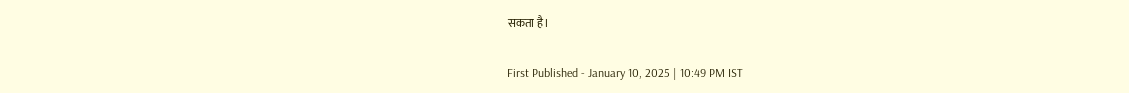सकता है।

First Published - January 10, 2025 | 10:49 PM IST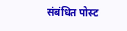संबंधित पोस्ट